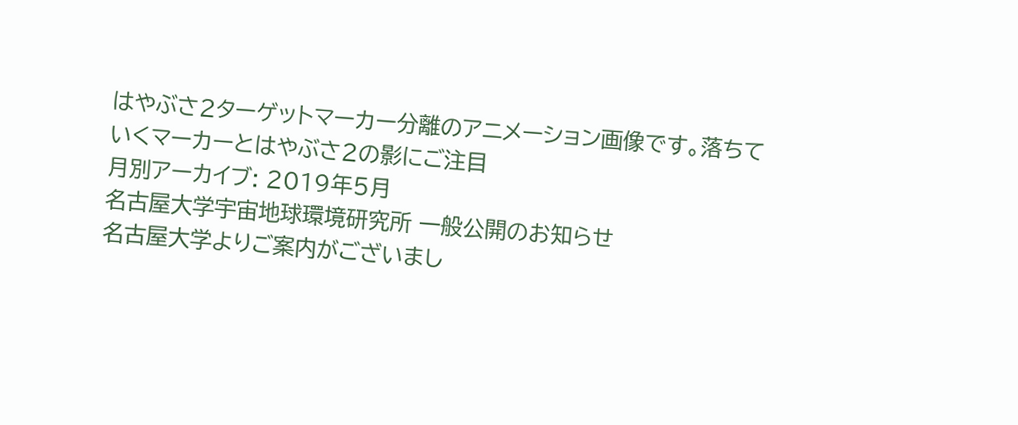はやぶさ2ターゲットマーカー分離のアニメーション画像です。落ちていくマーカーとはやぶさ2の影にご注目
月別アーカイブ: 2019年5月
名古屋大学宇宙地球環境研究所 一般公開のお知らせ
名古屋大学よりご案内がございまし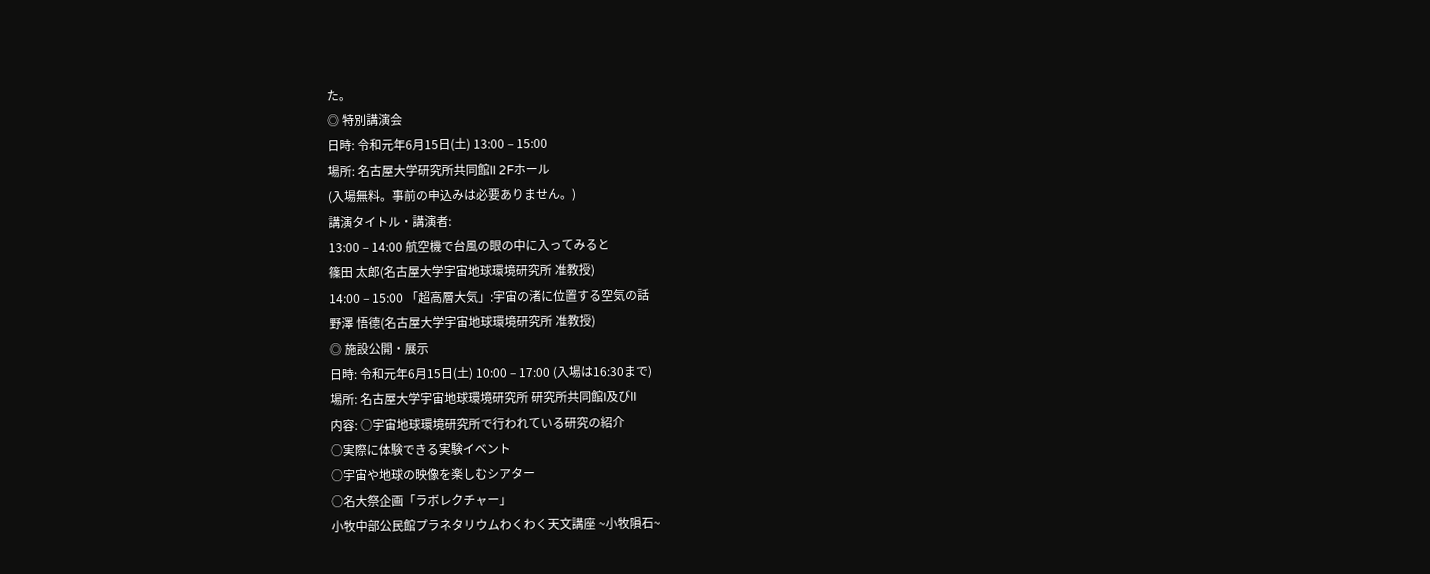た。
◎ 特別講演会
日時: 令和元年6月15日(土) 13:00 – 15:00
場所: 名古屋大学研究所共同館II 2Fホール
(入場無料。事前の申込みは必要ありません。)
講演タイトル・講演者:
13:00 – 14:00 航空機で台風の眼の中に入ってみると
篠田 太郎(名古屋大学宇宙地球環境研究所 准教授)
14:00 – 15:00 「超高層大気」:宇宙の渚に位置する空気の話
野澤 悟德(名古屋大学宇宙地球環境研究所 准教授)
◎ 施設公開・展示
日時: 令和元年6月15日(土) 10:00 – 17:00 (入場は16:30まで)
場所: 名古屋大学宇宙地球環境研究所 研究所共同館I及びII
内容: ○宇宙地球環境研究所で行われている研究の紹介
○実際に体験できる実験イベント
○宇宙や地球の映像を楽しむシアター
○名大祭企画「ラボレクチャー」
小牧中部公民館プラネタリウムわくわく天文講座 ~小牧隕石~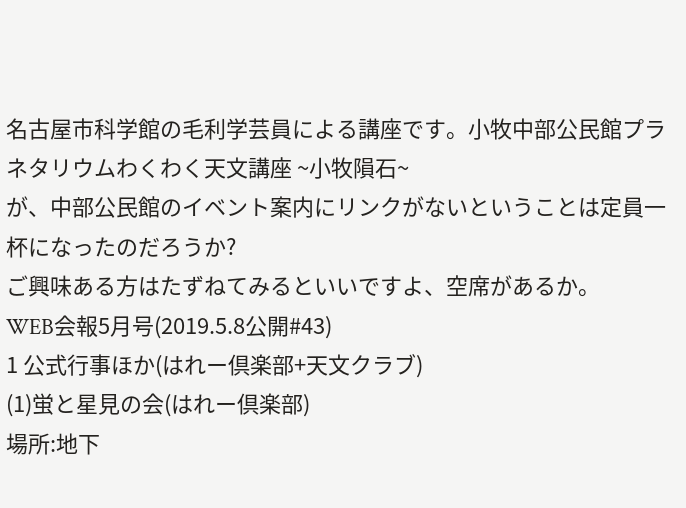名古屋市科学館の毛利学芸員による講座です。小牧中部公民館プラネタリウムわくわく天文講座 ~小牧隕石~
が、中部公民館のイベント案内にリンクがないということは定員一杯になったのだろうか?
ご興味ある方はたずねてみるといいですよ、空席があるか。
WEB会報5月号(2019.5.8公開#43)
1 公式行事ほか(はれー倶楽部+天文クラブ)
(1)蛍と星見の会(はれー倶楽部)
場所:地下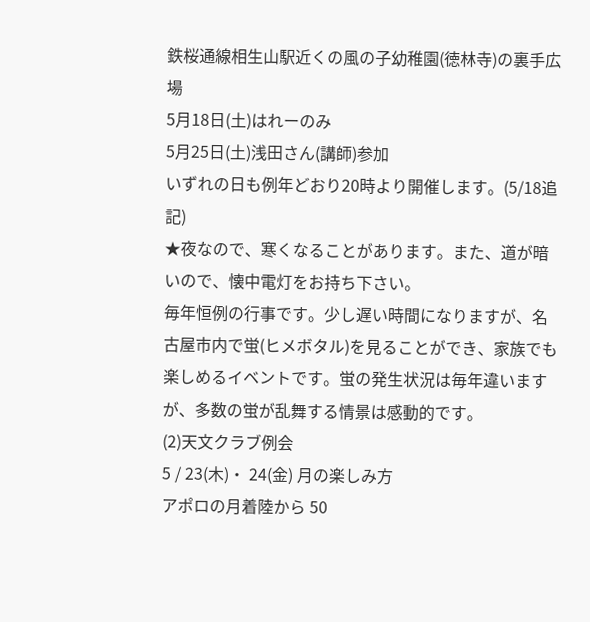鉄桜通線相生山駅近くの風の子幼稚園(徳林寺)の裏手広場
5月18日(土)はれーのみ
5月25日(土)浅田さん(講師)参加
いずれの日も例年どおり20時より開催します。(5/18追記)
★夜なので、寒くなることがあります。また、道が暗いので、懐中電灯をお持ち下さい。
毎年恒例の行事です。少し遅い時間になりますが、名古屋市内で蛍(ヒメボタル)を見ることができ、家族でも楽しめるイベントです。蛍の発生状況は毎年違いますが、多数の蛍が乱舞する情景は感動的です。
(2)天文クラブ例会
5 / 23(木)・ 24(金) 月の楽しみ方
アポロの月着陸から 50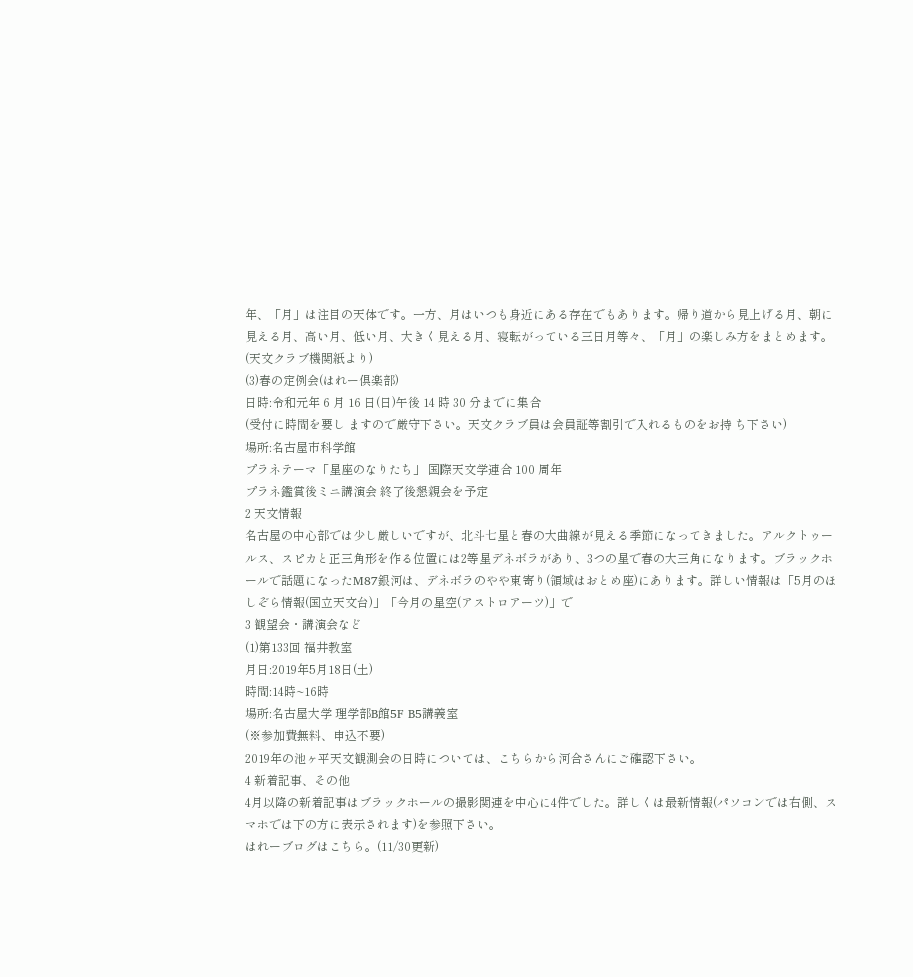年、「月」は注目の天体です。一方、月はいつも身近にある存在でもあります。帰り道から見上げる月、朝に見える月、高い月、低い月、大きく見える月、寝転がっている三日月等々、「月」の楽しみ方をまとめます。(天文クラブ機関紙より)
(3)春の定例会(はれー倶楽部)
日時:令和元年 6 月 16 日(日)午後 14 時 30 分までに集合
(受付に時間を要し ますので厳守下さい。天文クラブ員は会員証等割引で入れるものをお持 ち下さい)
場所:名古屋市科学館
プラネテーマ「星座のなりたち」 国際天文学連合 100 周年
プラネ鑑賞後ミニ講演会 終了後懇親会を予定
2 天文情報
名古屋の中心部では少し厳しいですが、北斗七星と春の大曲線が見える季節になってきました。アルクトゥールス、スピカと正三角形を作る位置には2等星デネボラがあり、3つの星で春の大三角になります。ブラックホールで話題になったM87銀河は、デネボラのやや東寄り(領域はおとめ座)にあります。詳しい情報は「5月のほしぞら情報(国立天文台)」「今月の星空(アストロアーツ)」で
3 観望会・講演会など
(1)第133回 福井教室
月日:2019年5月18日(土)
時間:14時~16時
場所:名古屋大学 理学部B館5F B5講義室
(※参加費無料、申込不要)
2019年の池ヶ平天文観測会の日時については、こちらから河合さんにご確認下さい。
4 新着記事、その他
4月以降の新着記事はブラックホールの撮影関連を中心に4件でした。詳しくは最新情報(パソコンでは右側、スマホでは下の方に表示されます)を参照下さい。
はれーブログはこちら。(11/30更新)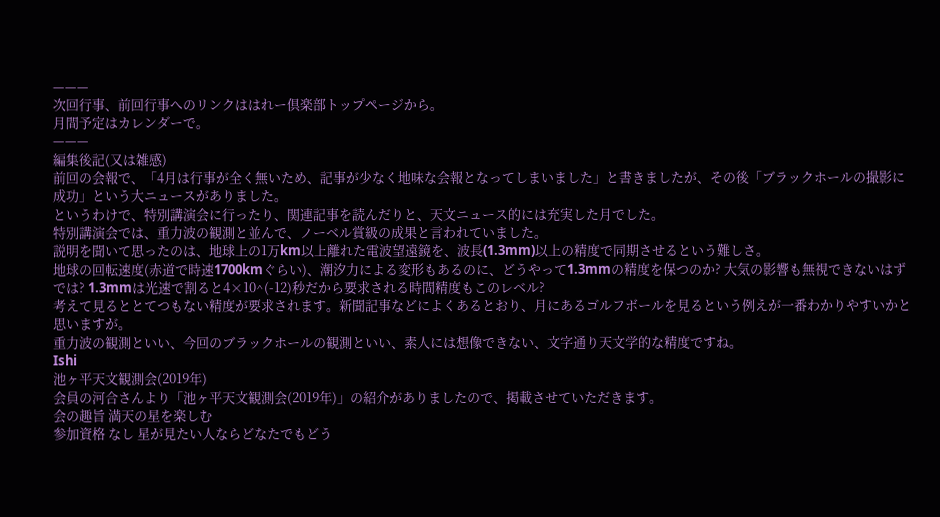———
次回行事、前回行事へのリンクははれー倶楽部トップページから。
月間予定はカレンダーで。
———
編集後記(又は雑感)
前回の会報で、「4月は行事が全く無いため、記事が少なく地味な会報となってしまいました」と書きましたが、その後「ブラックホールの撮影に成功」という大ニュースがありました。
というわけで、特別講演会に行ったり、関連記事を読んだりと、天文ニュース的には充実した月でした。
特別講演会では、重力波の観測と並んで、ノーベル賞級の成果と言われていました。
説明を聞いて思ったのは、地球上の1万km以上離れた電波望遠鏡を、波長(1.3mm)以上の精度で同期させるという難しさ。
地球の回転速度(赤道で時速1700kmぐらい)、潮汐力による変形もあるのに、どうやって1.3mmの精度を保つのか? 大気の影響も無視できないはずでは? 1.3mmは光速で割ると4×10^(-12)秒だから要求される時間精度もこのレベル?
考えて見るととてつもない精度が要求されます。新聞記事などによくあるとおり、月にあるゴルフボールを見るという例えが一番わかりやすいかと思いますが。
重力波の観測といい、今回のブラックホールの観測といい、素人には想像できない、文字通り天文学的な精度ですね。
Ishi
池ヶ平天文観測会(2019年)
会員の河合さんより「池ヶ平天文観測会(2019年)」の紹介がありましたので、掲載させていただきます。
会の趣旨 満天の星を楽しむ
参加資格 なし 星が見たい人ならどなたでもどう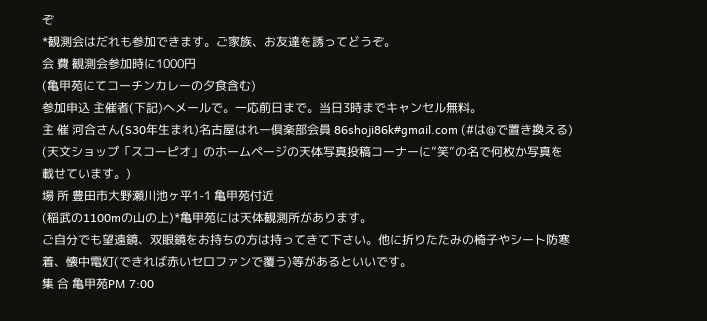ぞ
*観測会はだれも参加できます。ご家族、お友達を誘ってどうぞ。
会 費 観測会参加時に1000円
(亀甲苑にてコーチンカレーの夕食含む)
参加申込 主催者(下記)へメールで。一応前日まで。当日3時までキャンセル無料。
主 催 河合さん(S30年生まれ)名古屋はれー倶楽部会員 86shoji86k#gmail.com (#は@で置き換える)
(天文ショップ「スコーピオ」のホームページの天体写真投稿コーナーに”笑”の名で何枚か写真を載せています。)
場 所 豊田市大野瀬川池ヶ平1-1 亀甲苑付近
(稲武の1100mの山の上)*亀甲苑には天体観測所があります。
ご自分でも望遠鏡、双眼鏡をお持ちの方は持ってきて下さい。他に折りたたみの椅子やシート防寒着、懐中電灯(できれば赤いセロファンで覆う)等があるといいです。
集 合 亀甲苑PM 7:00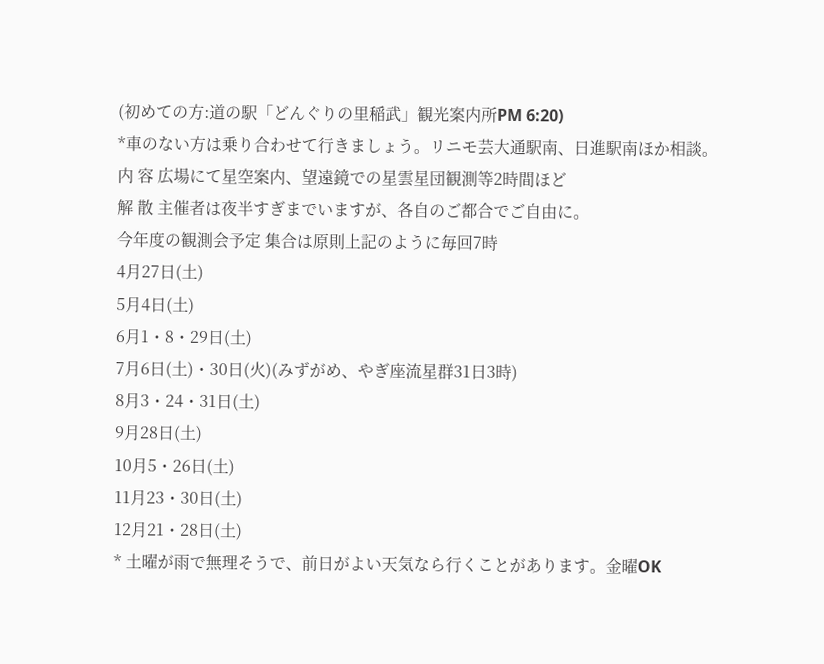(初めての方:道の駅「どんぐりの里稲武」観光案内所PM 6:20)
*車のない方は乗り合わせて行きましょう。リニモ芸大通駅南、日進駅南ほか相談。
内 容 広場にて星空案内、望遠鏡での星雲星団観測等2時間ほど
解 散 主催者は夜半すぎまでいますが、各自のご都合でご自由に。
今年度の観測会予定 集合は原則上記のように毎回7時
4月27日(土)
5月4日(土)
6月1・8・29日(土)
7月6日(土)・30日(火)(みずがめ、やぎ座流星群31日3時)
8月3・24・31日(土)
9月28日(土)
10月5・26日(土)
11月23・30日(土)
12月21・28日(土)
* 土曜が雨で無理そうで、前日がよい天気なら行くことがあります。金曜OK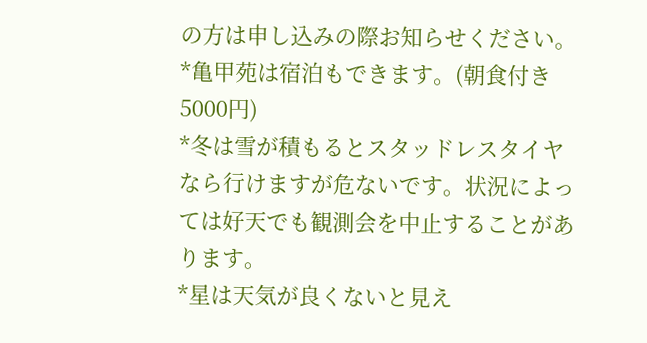の方は申し込みの際お知らせください。
*亀甲苑は宿泊もできます。(朝食付き5000円)
*冬は雪が積もるとスタッドレスタイヤなら行けますが危ないです。状況によっては好天でも観測会を中止することがあります。
*星は天気が良くないと見え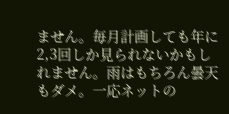ません。毎月計画しても年に2,3回しか見られないかもしれません。雨はもちろん曇天もダメ。一応ネットの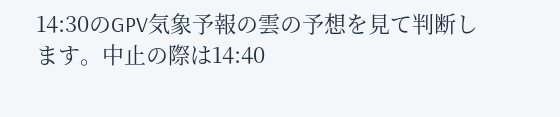14:30のGPV気象予報の雲の予想を見て判断します。中止の際は14:40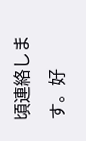頃連絡します。好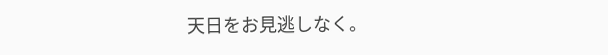天日をお見逃しなく。